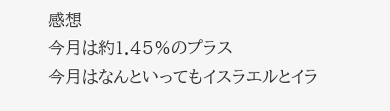感想
今月は約1.45%のプラス
今月はなんといってもイスラエルとイラ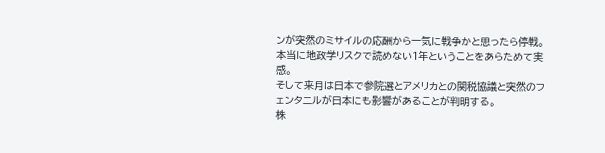ンが突然のミサイルの応酬から一気に戦争かと思ったら停戦。本当に地政学リスクで読めない1年ということをあらためて実感。
そして来月は日本で参院選とアメリカとの関税協議と突然のフェンタニルが日本にも影響があることが判明する。
株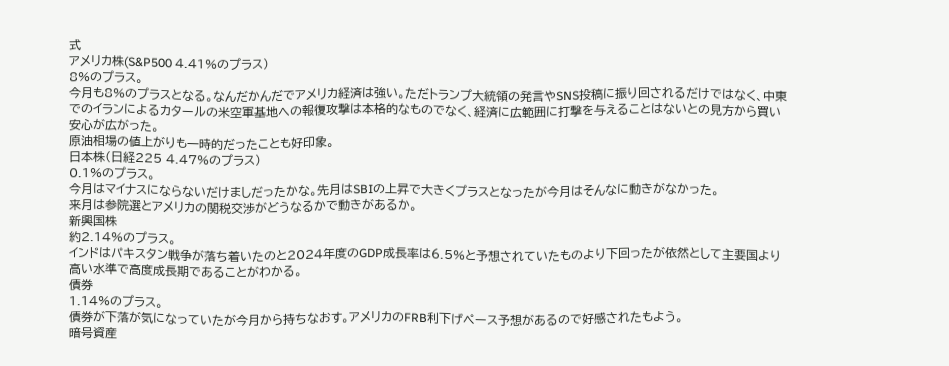式
アメリカ株(S&P500 4.41%のプラス)
8%のプラス。
今月も8%のプラスとなる。なんだかんだでアメリカ経済は強い。ただトランプ大統領の発言やSNS投稿に振り回されるだけではなく、中東でのイランによるカタールの米空軍基地への報復攻撃は本格的なものでなく、経済に広範囲に打撃を与えることはないとの見方から買い安心が広がった。
原油相場の値上がりも一時的だったことも好印象。
日本株(日経225 4.47%のプラス)
0.1%のプラス。
今月はマイナスにならないだけましだったかな。先月はSBIの上昇で大きくプラスとなったが今月はそんなに動きがなかった。
来月は参院選とアメリカの関税交渉がどうなるかで動きがあるか。
新興国株
約2.14%のプラス。
インドはパキスタン戦争が落ち着いたのと2024年度のGDP成長率は6.5%と予想されていたものより下回ったが依然として主要国より高い水準で高度成長期であることがわかる。
債券
1.14%のプラス。
債券が下落が気になっていたが今月から持ちなおす。アメリカのFRB利下げペース予想があるので好感されたもよう。
暗号資産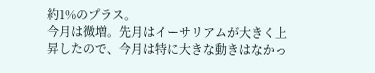約1%のプラス。
今月は微増。先月はイーサリアムが大きく上昇したので、今月は特に大きな動きはなかっ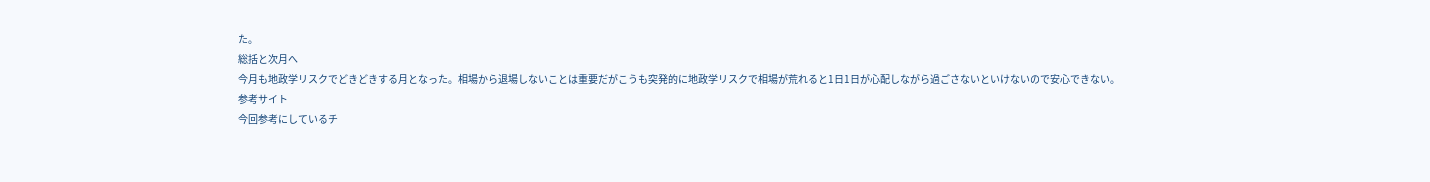た。
総括と次月へ
今月も地政学リスクでどきどきする月となった。相場から退場しないことは重要だがこうも突発的に地政学リスクで相場が荒れると1日1日が心配しながら過ごさないといけないので安心できない。
参考サイト
今回参考にしているチ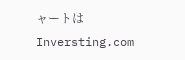ャートはInversting.com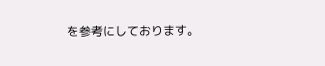を参考にしております。